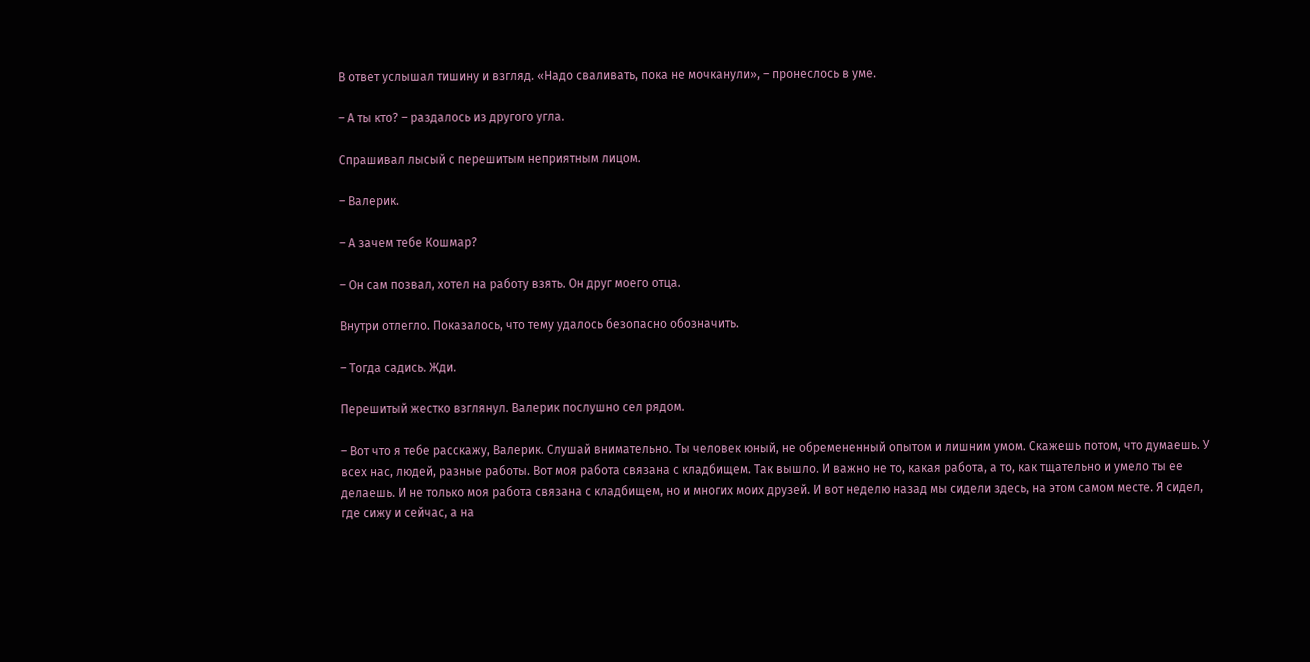В ответ услышал тишину и взгляд. «Надо сваливать, пока не мочканули», – пронеслось в уме.

– А ты кто? – раздалось из другого угла.

Спрашивал лысый с перешитым неприятным лицом.

– Валерик.

– А зачем тебе Кошмар?

– Он сам позвал, хотел на работу взять. Он друг моего отца.

Внутри отлегло. Показалось, что тему удалось безопасно обозначить.

– Тогда садись. Жди.

Перешитый жестко взглянул. Валерик послушно сел рядом.

– Вот что я тебе расскажу, Валерик. Слушай внимательно. Ты человек юный, не обремененный опытом и лишним умом. Скажешь потом, что думаешь. У всех нас, людей, разные работы. Вот моя работа связана с кладбищем. Так вышло. И важно не то, какая работа, а то, как тщательно и умело ты ее делаешь. И не только моя работа связана с кладбищем, но и многих моих друзей. И вот неделю назад мы сидели здесь, на этом самом месте. Я сидел, где сижу и сейчас, а на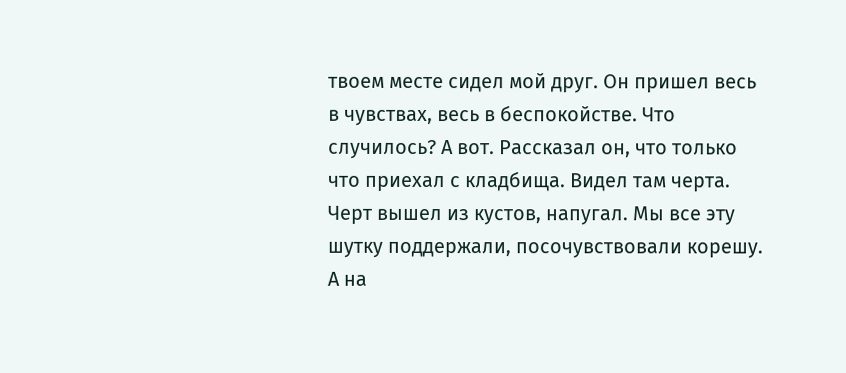твоем месте сидел мой друг. Он пришел весь в чувствах, весь в беспокойстве. Что случилось? А вот. Рассказал он, что только что приехал с кладбища. Видел там черта. Черт вышел из кустов, напугал. Мы все эту шутку поддержали, посочувствовали корешу. А на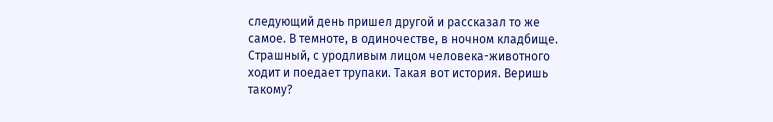следующий день пришел другой и рассказал то же самое. В темноте, в одиночестве, в ночном кладбище. Страшный, с уродливым лицом человека-животного ходит и поедает трупаки. Такая вот история. Веришь такому?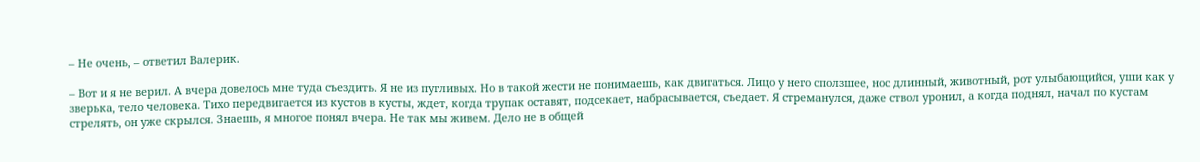– Не очень, – ответил Валерик.

– Вот и я не верил. А вчера довелось мне туда съездить. Я не из пугливых. Но в такой жести не понимаешь, как двигаться. Лицо у него сползшее, нос длинный, животный, рот улыбающийся, уши как у зверька, тело человека. Тихо передвигается из кустов в кусты, ждет, когда трупак оставят, подсекает, набрасывается, съедает. Я стреманулся, даже ствол уронил, а когда поднял, начал по кустам стрелять, он уже скрылся. Знаешь, я многое понял вчера. Не так мы живем. Дело не в общей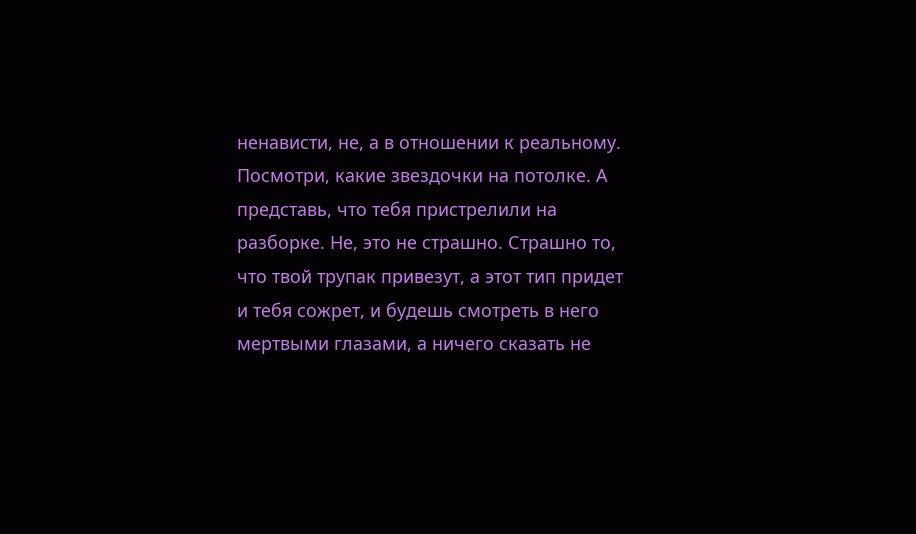ненависти, не, а в отношении к реальному. Посмотри, какие звездочки на потолке. А представь, что тебя пристрелили на разборке. Не, это не страшно. Страшно то, что твой трупак привезут, а этот тип придет и тебя сожрет, и будешь смотреть в него мертвыми глазами, а ничего сказать не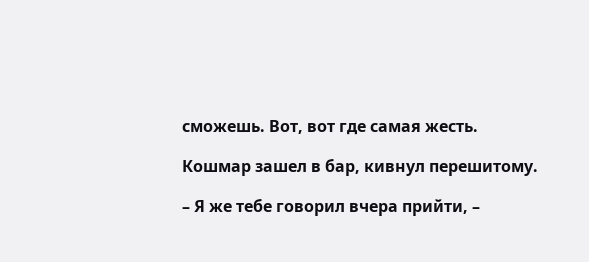сможешь. Вот, вот где самая жесть.

Кошмар зашел в бар, кивнул перешитому.

– Я же тебе говорил вчера прийти, –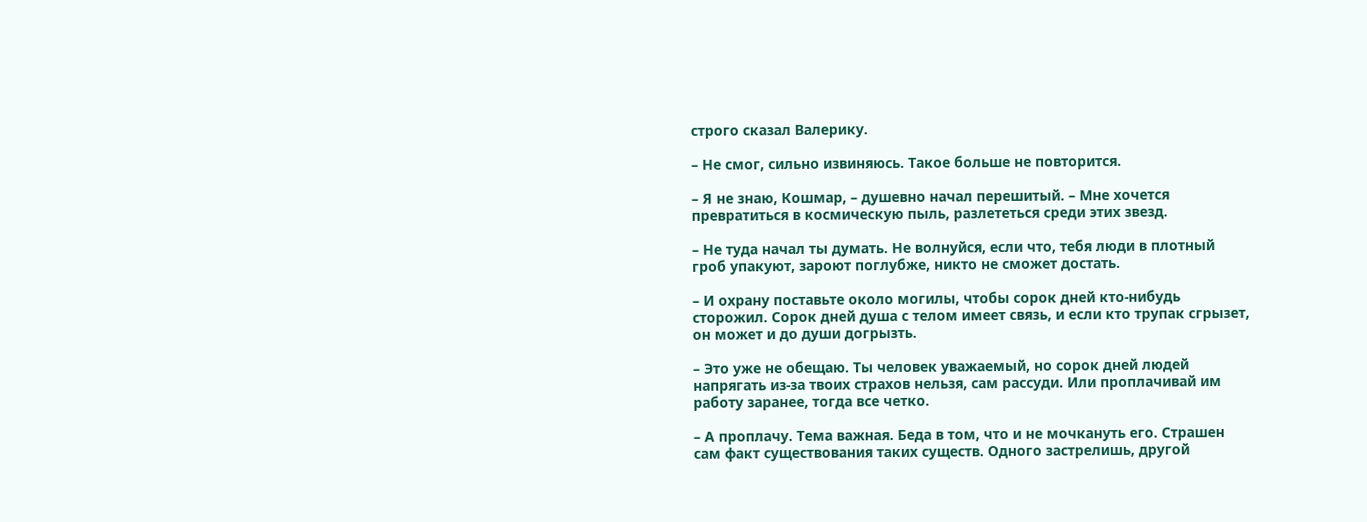строго сказал Валерику.

– Не смог, сильно извиняюсь. Такое больше не повторится.

– Я не знаю, Кошмар, – душевно начал перешитый. – Мне хочется превратиться в космическую пыль, разлететься среди этих звезд.

– Не туда начал ты думать. Не волнуйся, если что, тебя люди в плотный гроб упакуют, зароют поглубже, никто не сможет достать.

– И охрану поставьте около могилы, чтобы сорок дней кто-нибудь сторожил. Сорок дней душа с телом имеет связь, и если кто трупак сгрызет, он может и до души догрызть.

– Это уже не обещаю. Ты человек уважаемый, но сорок дней людей напрягать из-за твоих страхов нельзя, сам рассуди. Или проплачивай им работу заранее, тогда все четко.

– А проплачу. Тема важная. Беда в том, что и не мочкануть его. Страшен сам факт существования таких существ. Одного застрелишь, другой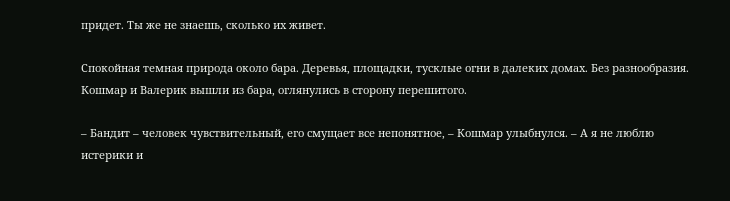придет. Ты же не знаешь, сколько их живет.

Спокойная темная природа около бара. Деревья, площадки, тусклые огни в далеких домах. Без разнообразия. Кошмар и Валерик вышли из бара, оглянулись в сторону перешитого.

– Бандит – человек чувствительный, его смущает все непонятное, – Кошмар улыбнулся. – А я не люблю истерики и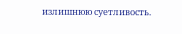излишнюю суетливость.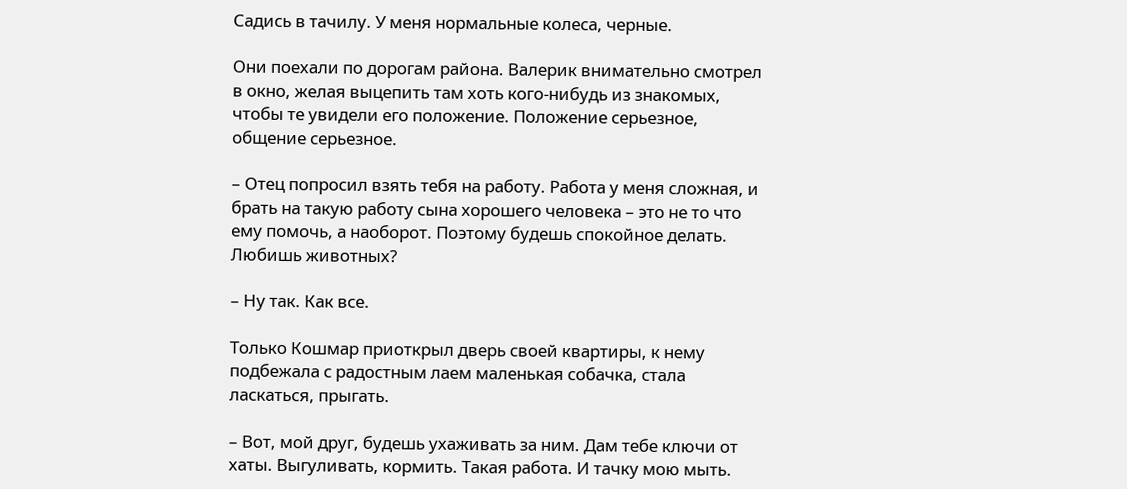Садись в тачилу. У меня нормальные колеса, черные.

Они поехали по дорогам района. Валерик внимательно смотрел в окно, желая выцепить там хоть кого-нибудь из знакомых, чтобы те увидели его положение. Положение серьезное, общение серьезное.

– Отец попросил взять тебя на работу. Работа у меня сложная, и брать на такую работу сына хорошего человека – это не то что ему помочь, а наоборот. Поэтому будешь спокойное делать. Любишь животных?

– Ну так. Как все.

Только Кошмар приоткрыл дверь своей квартиры, к нему подбежала с радостным лаем маленькая собачка, стала ласкаться, прыгать.

– Вот, мой друг, будешь ухаживать за ним. Дам тебе ключи от хаты. Выгуливать, кормить. Такая работа. И тачку мою мыть.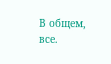В общем, все.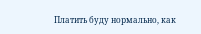Платить буду нормально, как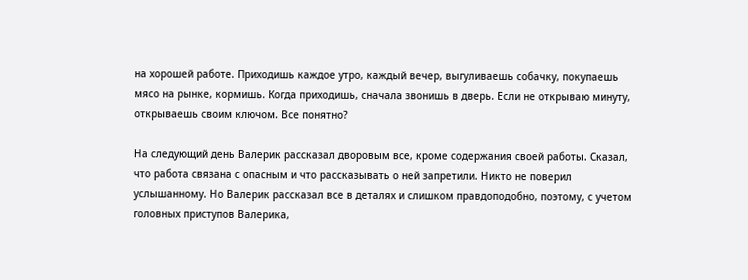на хорошей работе. Приходишь каждое утро, каждый вечер, выгуливаешь собачку, покупаешь мясо на рынке, кормишь. Когда приходишь, сначала звонишь в дверь. Если не открываю минуту, открываешь своим ключом. Все понятно?

На следующий день Валерик рассказал дворовым все, кроме содержания своей работы. Сказал, что работа связана с опасным и что рассказывать о ней запретили. Никто не поверил услышанному. Но Валерик рассказал все в деталях и слишком правдоподобно, поэтому, с учетом головных приступов Валерика,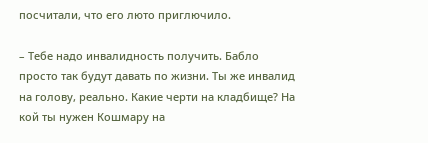посчитали, что его люто приглючило.

– Тебе надо инвалидность получить. Бабло просто так будут давать по жизни. Ты же инвалид на голову, реально. Какие черти на кладбище? На кой ты нужен Кошмару на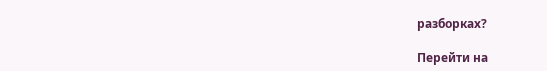разборках?

Перейти на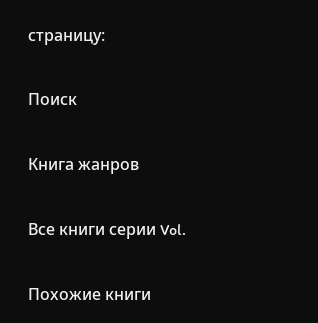страницу:

Поиск

Книга жанров

Все книги серии Vol.

Похожие книги